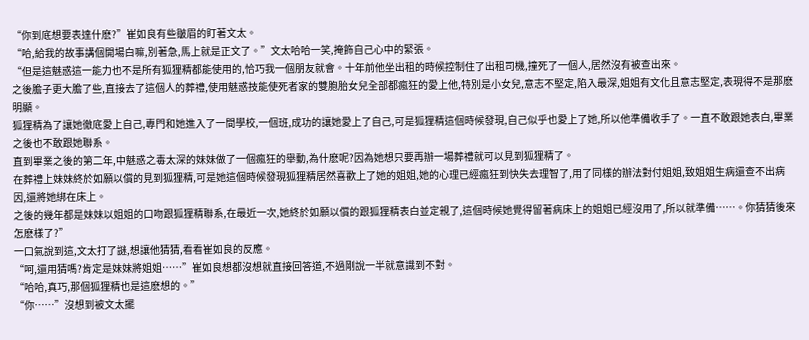“你到底想要表達什麽?”崔如良有些皺眉的盯著文太。
“哈,給我的故事講個開場白嘛,別著急,馬上就是正文了。”文太哈哈一笑,掩飾自己心中的緊張。
“但是這魅惑這一能力也不是所有狐狸精都能使用的,恰巧我一個朋友就會。十年前他坐出租的時候控制住了出租司機,撞死了一個人,居然沒有被查出來。
之後膽子更大膽了些,直接去了這個人的葬禮,使用魅惑技能使死者家的雙胞胎女兒全部都瘋狂的愛上他,特別是小女兒,意志不堅定,陷入最深,姐姐有文化且意志堅定,表現得不是那麽明顯。
狐狸精為了讓她徹底愛上自己,專門和她進入了一間學校,一個班,成功的讓她愛上了自己,可是狐狸精這個時候發現,自己似乎也愛上了她,所以他準備收手了。一直不敢跟她表白,畢業之後也不敢跟她聯系。
直到畢業之後的第二年,中魅惑之毒太深的妹妹做了一個瘋狂的舉動,為什麽呢?因為她想只要再辦一場葬禮就可以見到狐狸精了。
在葬禮上妹妹終於如願以償的見到狐狸精,可是她這個時候發現狐狸精居然喜歡上了她的姐姐,她的心理已經瘋狂到快失去理智了,用了同樣的辦法對付姐姐,致姐姐生病還查不出病因,還將她綁在床上。
之後的幾年都是妹妹以姐姐的口吻跟狐狸精聯系,在最近一次,她終於如願以償的跟狐狸精表白並定親了,這個時候她覺得留著病床上的姐姐已經沒用了,所以就準備……。你猜猜後來怎麽樣了?”
一口氣說到這,文太打了謎,想讓他猜猜,看看崔如良的反應。
“呵,還用猜嗎?肯定是妹妹將姐姐……”崔如良想都沒想就直接回答道,不過剛說一半就意識到不對。
“哈哈,真巧,那個狐狸精也是這麽想的。”
“你……”沒想到被文太擺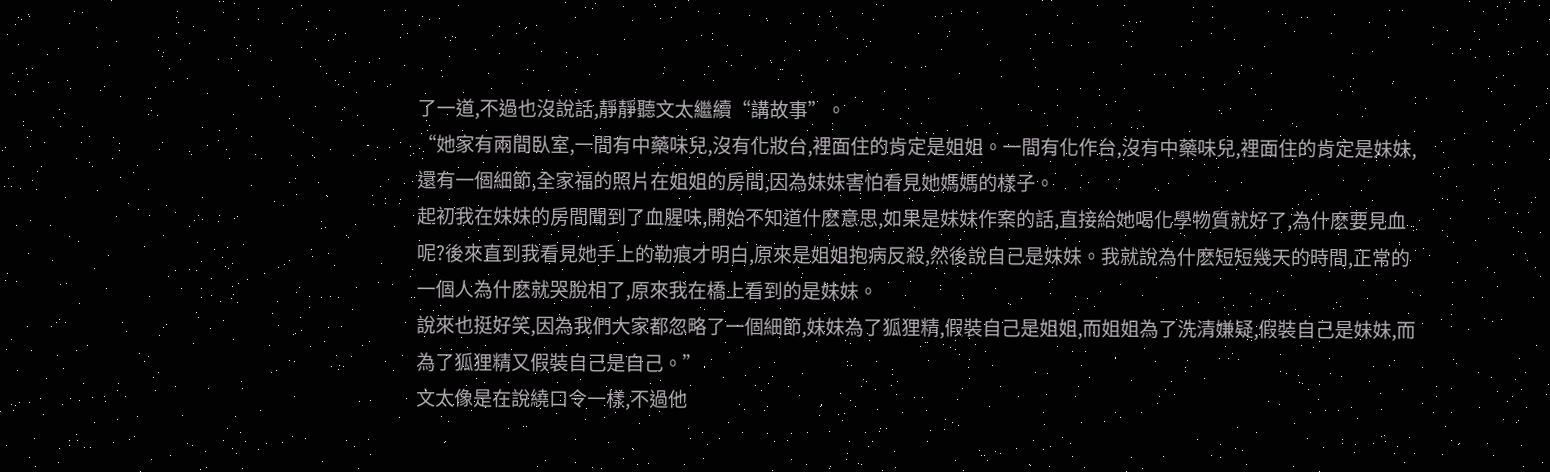了一道,不過也沒說話,靜靜聽文太繼續“講故事”。
“她家有兩間臥室,一間有中藥味兒,沒有化妝台,裡面住的肯定是姐姐。一間有化作台,沒有中藥味兒,裡面住的肯定是妹妹,還有一個細節,全家福的照片在姐姐的房間,因為妹妹害怕看見她媽媽的樣子。
起初我在妹妹的房間聞到了血腥味,開始不知道什麽意思,如果是妹妹作案的話,直接給她喝化學物質就好了,為什麽要見血呢?後來直到我看見她手上的勒痕才明白,原來是姐姐抱病反殺,然後說自己是妹妹。我就說為什麽短短幾天的時間,正常的一個人為什麽就哭脫相了,原來我在橋上看到的是妹妹。
說來也挺好笑,因為我們大家都忽略了一個細節,妹妹為了狐狸精,假裝自己是姐姐,而姐姐為了洗清嫌疑,假裝自己是妹妹,而為了狐狸精又假裝自己是自己。”
文太像是在說繞口令一樣,不過他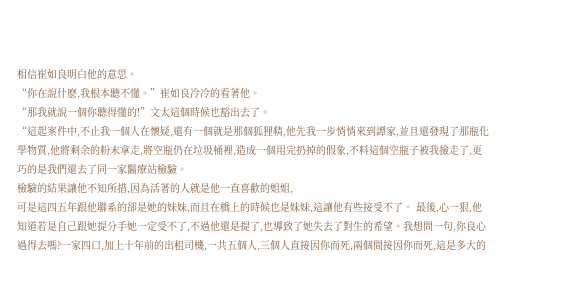相信崔如良明白他的意思。
“你在說什麽,我根本聽不懂。”崔如良冷冷的看著他。
“那我就說一個你聽得懂的!”文太這個時候也豁出去了。
“這起案件中,不止我一個人在懷疑,還有一個就是那個狐狸精,他先我一步悄悄來到譚家,並且還發現了那瓶化學物質,他將剩余的粉末拿走,將空瓶仍在垃圾桶裡,造成一個用完扔掉的假象,不料這個空瓶子被我撿走了,更巧的是我們還去了同一家醫療站檢驗。
檢驗的結果讓他不知所措,因為活著的人就是他一直喜歡的姐姐,
可是這四五年跟他聯系的卻是她的妹妹,而且在橋上的時候也是妹妹,這讓他有些接受不了。 最後,心一狠,他知道若是自己跟她提分手她一定受不了,不過他還是提了,也導致了她失去了對生的希望。我想問一句,你良心過得去嗎?一家四口,加上十年前的出租司機,一共五個人,三個人直接因你而死,兩個間接因你而死,這是多大的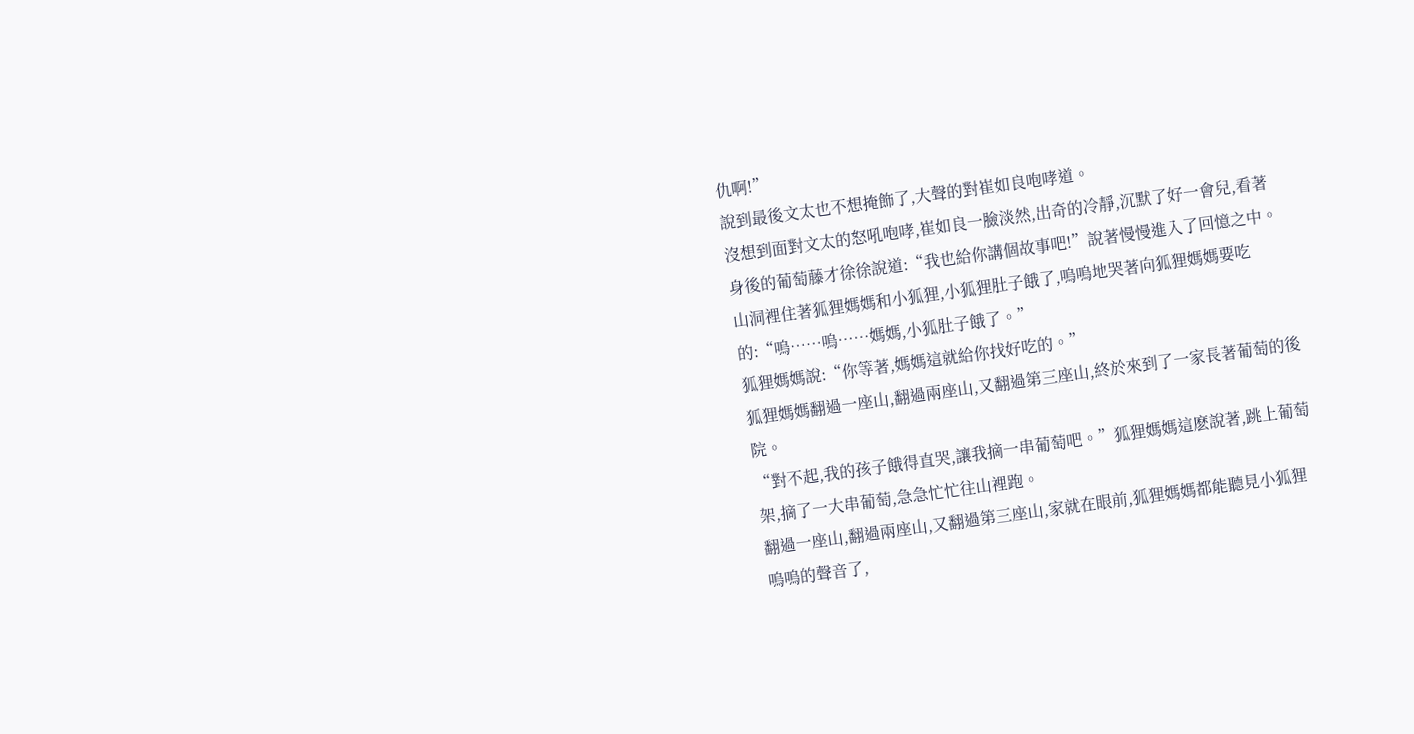仇啊!”
說到最後文太也不想掩飾了,大聲的對崔如良咆哮道。
沒想到面對文太的怒吼咆哮,崔如良一臉淡然,出奇的冷靜,沉默了好一會兒,看著身後的葡萄藤才徐徐說道:“我也給你講個故事吧!”說著慢慢進入了回憶之中。
山洞裡住著狐狸媽媽和小狐狸,小狐狸肚子餓了,嗚嗚地哭著向狐狸媽媽要吃的:“嗚……嗚……媽媽,小狐肚子餓了。”
狐狸媽媽說:“你等著,媽媽這就給你找好吃的。”
狐狸媽媽翻過一座山,翻過兩座山,又翻過第三座山,終於來到了一家長著葡萄的後院。
“對不起,我的孩子餓得直哭,讓我摘一串葡萄吧。”狐狸媽媽這麽說著,跳上葡萄架,摘了一大串葡萄,急急忙忙往山裡跑。
翻過一座山,翻過兩座山,又翻過第三座山,家就在眼前,狐狸媽媽都能聽見小狐狸嗚嗚的聲音了,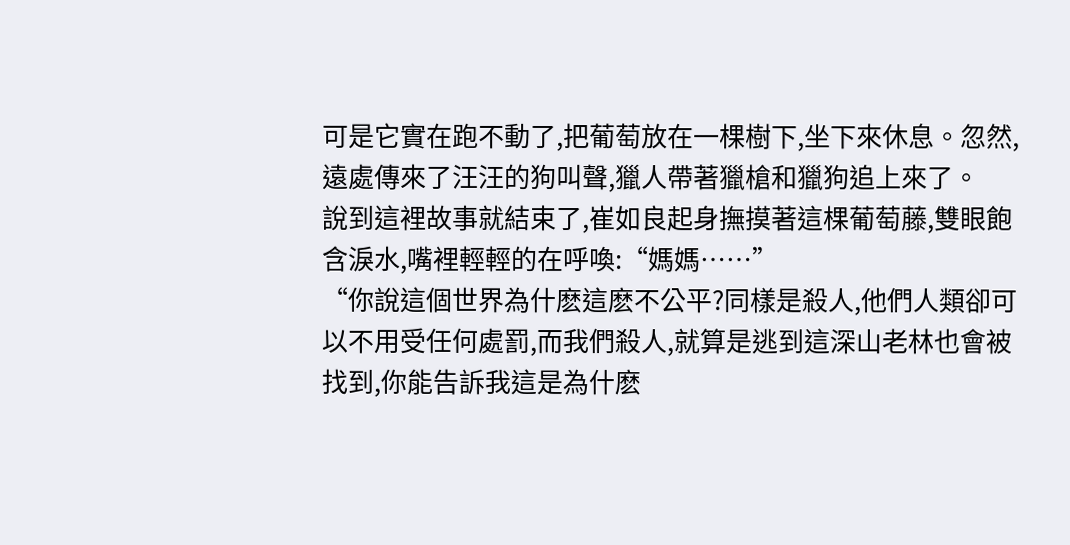可是它實在跑不動了,把葡萄放在一棵樹下,坐下來休息。忽然,遠處傳來了汪汪的狗叫聲,獵人帶著獵槍和獵狗追上來了。
說到這裡故事就結束了,崔如良起身撫摸著這棵葡萄藤,雙眼飽含淚水,嘴裡輕輕的在呼喚:“媽媽……”
“你說這個世界為什麽這麽不公平?同樣是殺人,他們人類卻可以不用受任何處罰,而我們殺人,就算是逃到這深山老林也會被找到,你能告訴我這是為什麽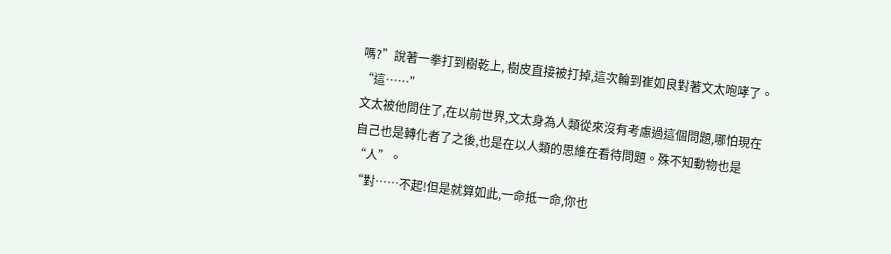嗎?”說著一拳打到樹乾上, 樹皮直接被打掉,這次輪到崔如良對著文太咆哮了。
“這……”
文太被他問住了,在以前世界,文太身為人類從來沒有考慮過這個問題,哪怕現在自己也是轉化者了之後,也是在以人類的思維在看待問題。殊不知動物也是“人”。
“對……不起!但是就算如此,一命抵一命,你也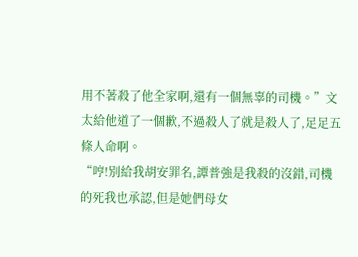用不著殺了他全家啊,還有一個無辜的司機。”文太給他道了一個歉,不過殺人了就是殺人了,足足五條人命啊。
“哼!別給我胡安罪名,譚普強是我殺的沒錯,司機的死我也承認,但是她們母女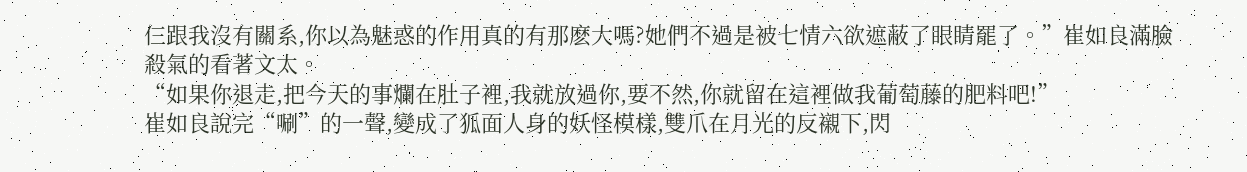仨跟我沒有關系,你以為魅惑的作用真的有那麽大嗎?她們不過是被七情六欲遮蔽了眼睛罷了。”崔如良滿臉殺氣的看著文太。
“如果你退走,把今天的事爛在肚子裡,我就放過你,要不然,你就留在這裡做我葡萄藤的肥料吧!”
崔如良說完“唰”的一聲,變成了狐面人身的妖怪模樣,雙爪在月光的反襯下,閃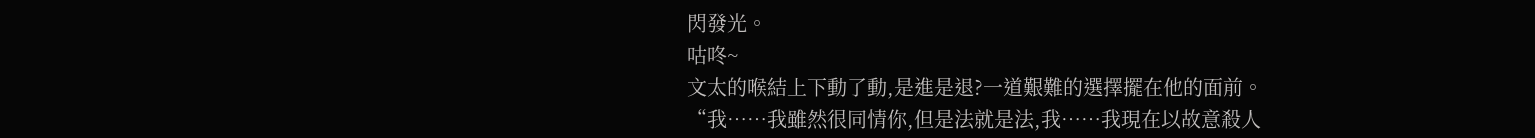閃發光。
咕咚~
文太的喉結上下動了動,是進是退?一道艱難的選擇擺在他的面前。
“我……我雖然很同情你,但是法就是法,我……我現在以故意殺人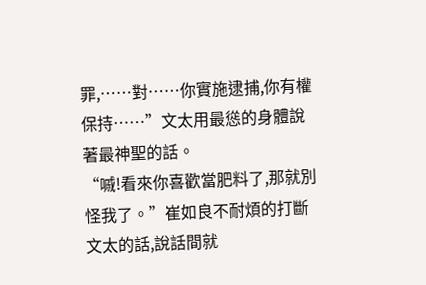罪,……對……你實施逮捕,你有權保持……”文太用最慫的身體說著最神聖的話。
“嘁!看來你喜歡當肥料了,那就別怪我了。”崔如良不耐煩的打斷文太的話,說話間就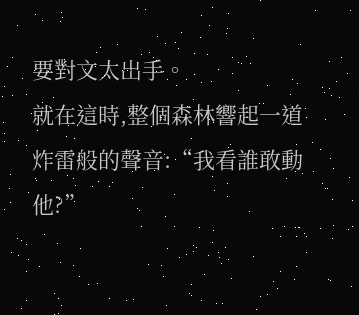要對文太出手。
就在這時,整個森林響起一道炸雷般的聲音:“我看誰敢動他?”